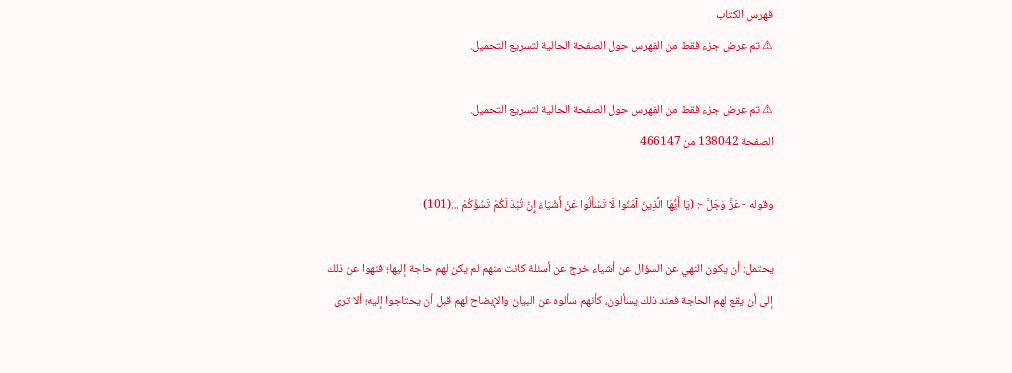فهرس الكتاب
⚠ تم عرض جزء فقط من الفهرس حول الصفحة الحالية لتسريع التحميل.

⚠ تم عرض جزء فقط من الفهرس حول الصفحة الحالية لتسريع التحميل.
الصفحة 138042 من 466147

وقوله - عَزَّ وَجَلَّ -: (يَا أَيُّهَا الَّذِينَ آمَنُوا لَا تَسْأَلُوا عَنْ أَشْيَاءَ إِنْ تُبْدَ لَكُمْ تَسُؤْكُمْ ...(101)

يحتمل: أن يكون النهي عن السؤال عن أشياء خرج عن أسئلة كانت منهم لم يكن لهم حاجة إليها؛ فنهوا عن ذلك إلى أن يقع لهم الحاجة فعند ذلك يسألون، كأنهم سألوه عن البيان والإيضاح لهم قبل أن يحتاجوا إليه؛ ألا ترى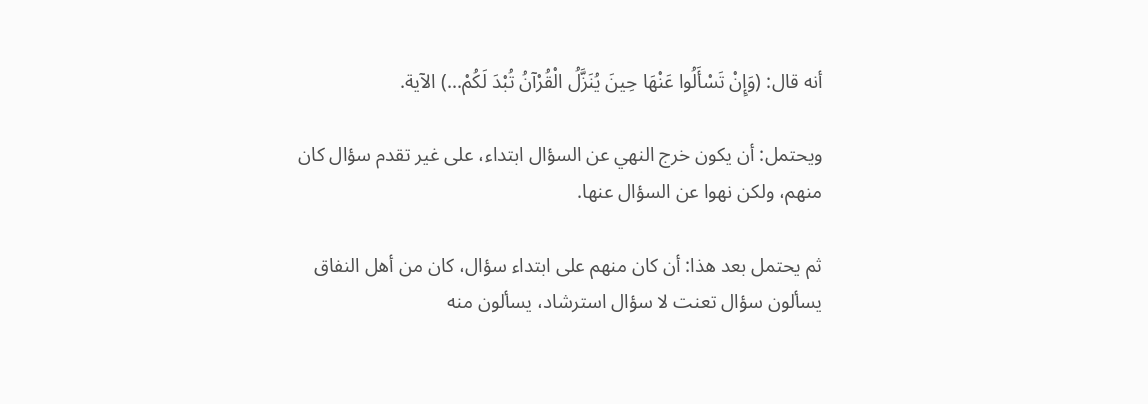أنه قال: (وَإِنْ تَسْأَلُوا عَنْهَا حِينَ يُنَزَّلُ الْقُرْآنُ تُبْدَ لَكُمْ...) الآية.

ويحتمل: أن يكون خرج النهي عن السؤال ابتداء، على غير تقدم سؤال كان منهم، ولكن نهوا عن السؤال عنها.

ثم يحتمل بعد هذا: أن كان منهم على ابتداء سؤال، كان من أهل النفاق يسألون سؤال تعنت لا سؤال استرشاد، يسألون منه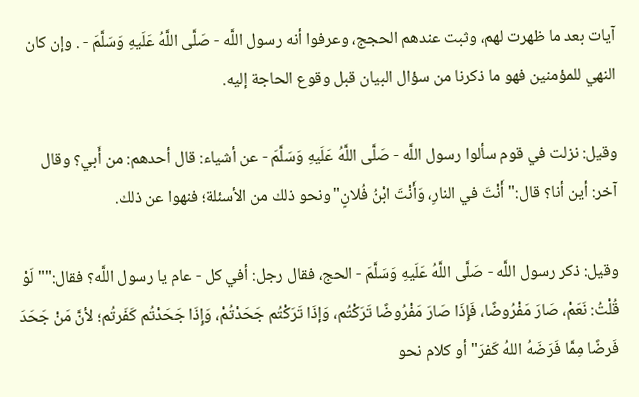آيات بعد ما ظهرت لهم، وثبت عندهم الحجج، وعرفوا أنه رسول اللَّه - صَلَّى اللَّهُ عَلَيهِ وَسَلَّمَ - . وإن كان النهي للمؤمنين فهو ما ذكرنا من سؤال البيان قبل وقوع الحاجة إليه.

وقيل: نزلت في قوم سألوا رسول اللَّه - صَلَّى اللَّهُ عَلَيهِ وَسَلَّمَ - عن أشياء: قال أحدهم: من أَبي؟ وقال آخر: أين أنا؟ قال:"أَنْتَ في النارِ، وَأَنْتَ ابْنُ فُلانٍ"ونحو ذلك من الأسئلة؛ فنهوا عن ذلك.

وقيل: ذكر رسول اللَّه - صَلَّى اللَّهُ عَلَيهِ وَسَلَّمَ - الحج، فقال رجل: أفي كل - عام يا رسول اللَّه؟ فقال:""لَوْ قُلْتُ: نَعَمْ، صَارَ مَفْرُوضًا، فَإِذَا صَارَ مَفْرُوضًا تَرَكْتُم، وَإذَا تَرَكْتُم جَحَدْتُمْ، وَإِذَا جَحَدْتُم كَفَرتُم؛ لأنَّ مَنْ جَحَدَ فَرضًا مِمَّا فَرَضَهُ اللهُ كَفرَ"أو كلام نحو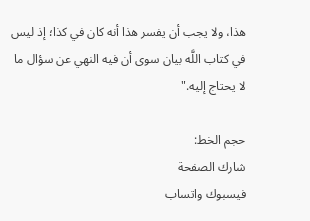هذا، ولا يجب أن يفسر هذا أنه كان في كذا؛ إذ ليس في كتاب اللَّه بيان سوى أن فيه النهي عن سؤال ما لا يحتاج إليه."

حجم الخط:
شارك الصفحة
فيسبوك واتساب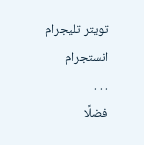تويتر تليجرام انستجرام
. . .
فضلًا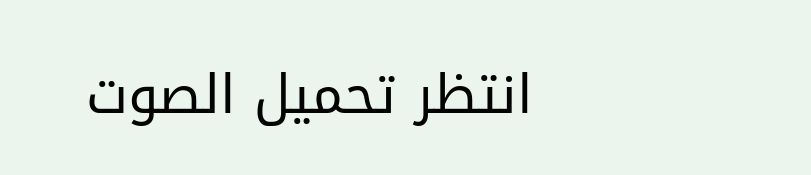انتظر تحميل الصوت